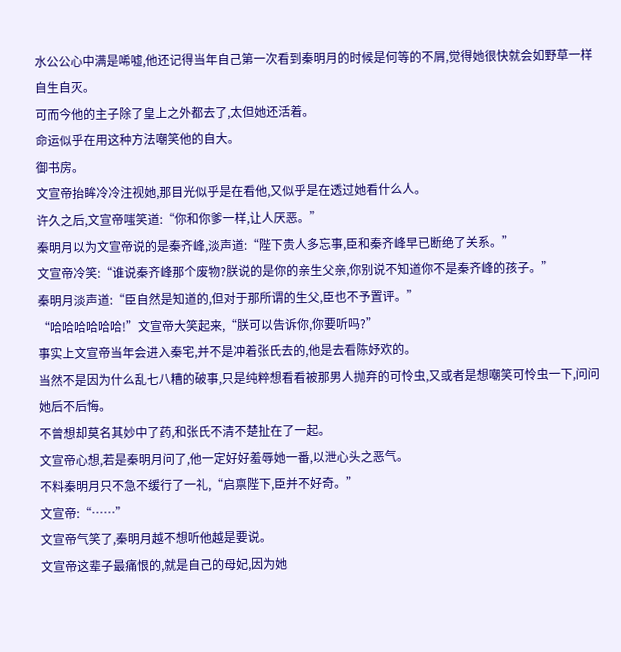水公公心中满是唏嘘,他还记得当年自己第一次看到秦明月的时候是何等的不屑,觉得她很快就会如野草一样自生自灭。
可而今他的主子除了皇上之外都去了,太但她还活着。
命运似乎在用这种方法嘲笑他的自大。
御书房。
文宣帝抬眸冷冷注视她,那目光似乎是在看他,又似乎是在透过她看什么人。
许久之后,文宣帝嗤笑道:“你和你爹一样,让人厌恶。”
秦明月以为文宣帝说的是秦齐峰,淡声道:“陛下贵人多忘事,臣和秦齐峰早已断绝了关系。”
文宣帝冷笑:“谁说秦齐峰那个废物?朕说的是你的亲生父亲,你别说不知道你不是秦齐峰的孩子。”
秦明月淡声道:“臣自然是知道的,但对于那所谓的生父,臣也不予置评。”
“哈哈哈哈哈哈!”文宣帝大笑起来,“朕可以告诉你,你要听吗?”
事实上文宣帝当年会进入秦宅,并不是冲着张氏去的,他是去看陈妤欢的。
当然不是因为什么乱七八糟的破事,只是纯粹想看看被那男人抛弃的可怜虫,又或者是想嘲笑可怜虫一下,问问她后不后悔。
不曾想却莫名其妙中了药,和张氏不清不楚扯在了一起。
文宣帝心想,若是秦明月问了,他一定好好羞辱她一番,以泄心头之恶气。
不料秦明月只不急不缓行了一礼,“启禀陛下,臣并不好奇。”
文宣帝:“……”
文宣帝气笑了,秦明月越不想听他越是要说。
文宣帝这辈子最痛恨的,就是自己的母妃,因为她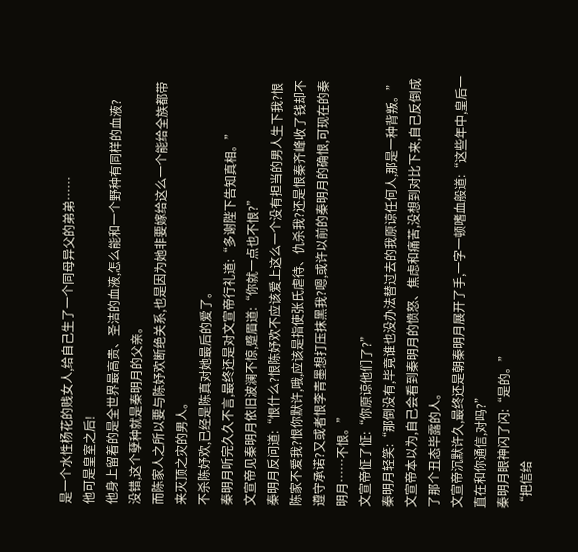是一个水性杨花的贱女人,给自己生了一个同母异父的弟弟……
他可是皇室之后!
他身上留着的是全世界最高贵、圣洁的血液,怎么能和一个野种有同样的血液?
没错,这个孽种就是秦明月的父亲。
而陈家人之所以要与陈妤欢断绝关系,也是因为她非要嫁给这么一个能给全族都带来灭顶之灾的男人。
不杀陈妤欢,已经是陈真对她最后的爱了。
秦明月听完久久不言,最终还是对文宣帝行礼道:“多谢陛下告知真相。”
文宣帝见秦明月依旧波澜不惊,蹙眉道:“你就一点也不恨?”
秦明月反问道:“恨什么?恨陈妤欢不应该爱上这么一个没有担当的男人生下我?恨陈家不爱我?恨你默许,哦,应该是指使张氏虐待、仇杀我?还是恨秦齐峰收了钱却不遵守承诺?又或者恨李青墨想打压抹黑我?嗯,或许以前的秦明月的确恨,可现在的秦明月……不恨。”
文宣帝怔了怔:“你原谅他们了?”
秦明月轻笑:“那倒没有,毕竟谁也没办法替过去的我原谅任何人,那是一种背叛。”
文宣帝本以为,自己会看到秦明月的愤怒、焦虑和痛苦,没想到对比下来,自己反倒成了那个丑态毕露的人。
文宣帝沉默许久,最终还是朝秦明月展开了手,一字一顿嗜血般道:“这些年中,皇后一直在和你通信,对吗?”
秦明月眼神闪了闪:“是的。”
“把信给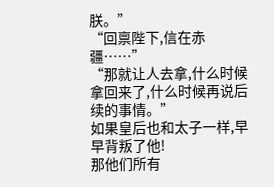朕。”
“回禀陛下,信在赤疆……”
“那就让人去拿,什么时候拿回来了,什么时候再说后续的事情。”
如果皇后也和太子一样,早早背叛了他!
那他们所有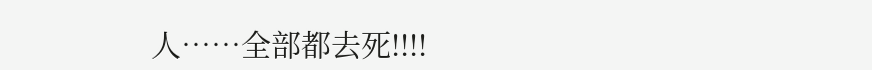人……全部都去死!!!!